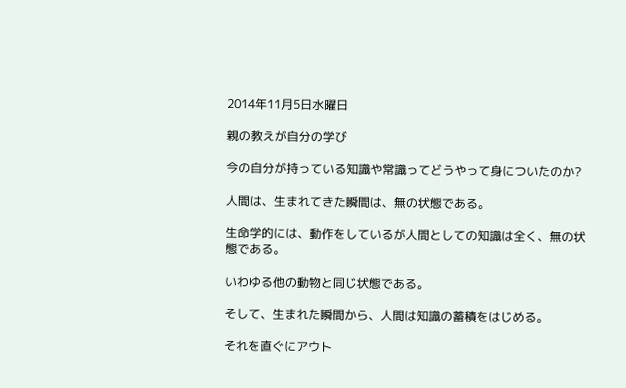2014年11月5日水曜日

親の教えが自分の学び

今の自分が持っている知識や常識ってどうやって身についたのか?

人間は、生まれてきた瞬間は、無の状態である。

生命学的には、動作をしているが人間としての知識は全く、無の状態である。

いわゆる他の動物と同じ状態である。

そして、生まれた瞬間から、人間は知識の蓄積をはじめる。

それを直ぐにアウト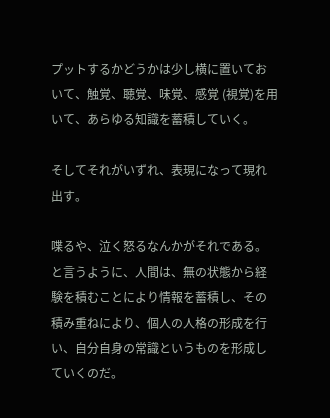プットするかどうかは少し横に置いておいて、触覚、聴覚、味覚、感覚 (視覚)を用いて、あらゆる知識を蓄積していく。

そしてそれがいずれ、表現になって現れ出す。

喋るや、泣く怒るなんかがそれである。と言うように、人間は、無の状態から経験を積むことにより情報を蓄積し、その積み重ねにより、個人の人格の形成を行い、自分自身の常識というものを形成していくのだ。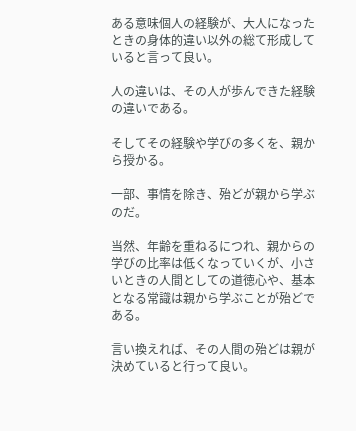ある意味個人の経験が、大人になったときの身体的違い以外の総て形成していると言って良い。

人の違いは、その人が歩んできた経験の違いである。

そしてその経験や学びの多くを、親から授かる。

一部、事情を除き、殆どが親から学ぶのだ。

当然、年齢を重ねるにつれ、親からの学びの比率は低くなっていくが、小さいときの人間としての道徳心や、基本となる常識は親から学ぶことが殆どである。

言い換えれば、その人間の殆どは親が決めていると行って良い。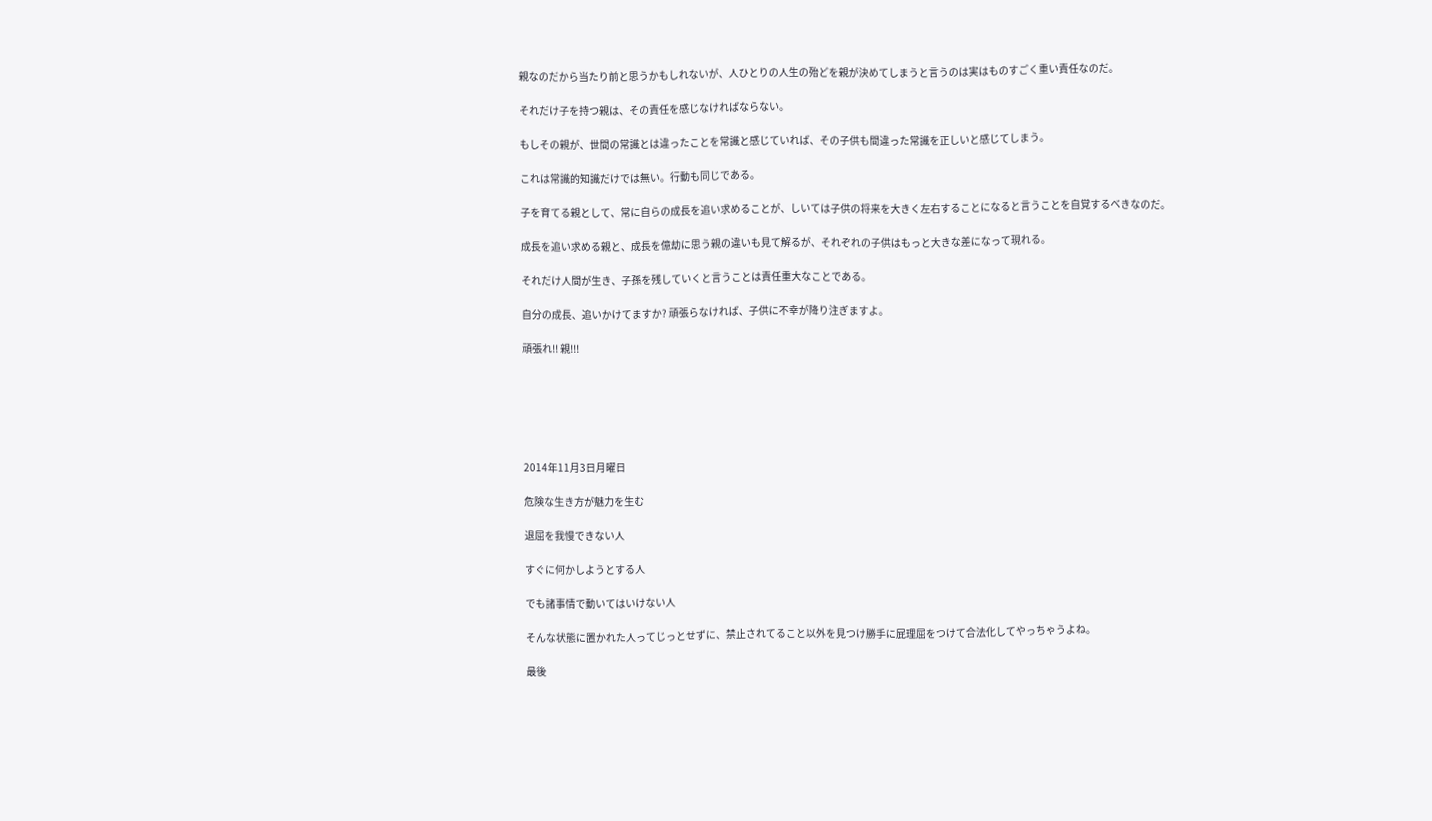親なのだから当たり前と思うかもしれないが、人ひとりの人生の殆どを親が決めてしまうと言うのは実はものすごく重い責任なのだ。

それだけ子を持つ親は、その責任を感じなければならない。

もしその親が、世間の常識とは違ったことを常識と感じていれば、その子供も間違った常識を正しいと感じてしまう。

これは常識的知識だけでは無い。行動も同じである。

子を育てる親として、常に自らの成長を追い求めることが、しいては子供の将来を大きく左右することになると言うことを自覚するべきなのだ。

成長を追い求める親と、成長を億劫に思う親の違いも見て解るが、それぞれの子供はもっと大きな差になって現れる。

それだけ人間が生き、子孫を残していくと言うことは責任重大なことである。

自分の成長、追いかけてますか? 頑張らなければ、子供に不幸が降り注ぎますよ。

頑張れ!! 親!!!






2014年11月3日月曜日

危険な生き方が魅力を生む

退屈を我慢できない人

すぐに何かしようとする人

でも諸事情で動いてはいけない人

そんな状態に置かれた人ってじっとせずに、禁止されてること以外を見つけ勝手に屁理屈をつけて合法化してやっちゃうよね。

最後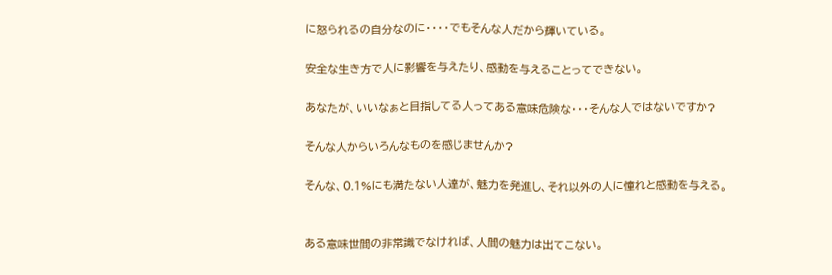に怒られるの自分なのに・・・・でもそんな人だから輝いている。

安全な生き方で人に影響を与えたり、感動を与えることってできない。

あなたが、いいなぁと目指してる人ってある意味危険な・・・そんな人ではないですか?

そんな人からいろんなものを感じませんか?

そんな、0.1%にも満たない人達が、魅力を発進し、それ以外の人に憧れと感動を与える。


ある意味世間の非常識でなければ、人間の魅力は出てこない。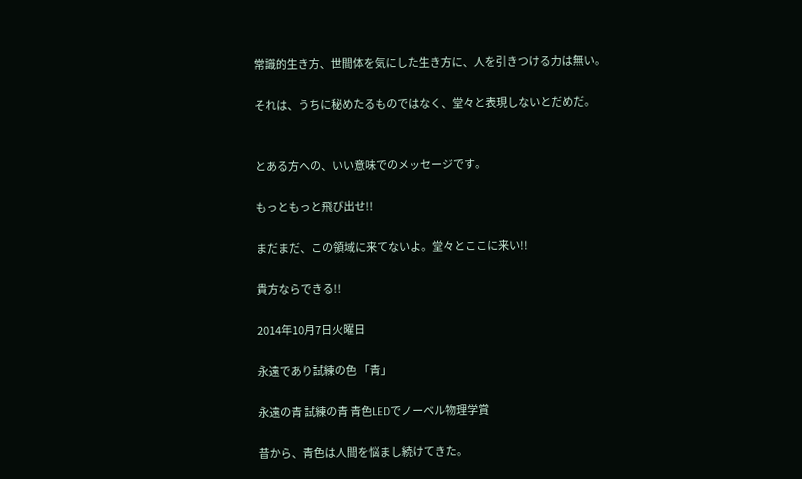常識的生き方、世間体を気にした生き方に、人を引きつける力は無い。

それは、うちに秘めたるものではなく、堂々と表現しないとだめだ。


とある方への、いい意味でのメッセージです。

もっともっと飛び出せ!!

まだまだ、この領域に来てないよ。堂々とここに来い!!

貴方ならできる!!

2014年10月7日火曜日

永遠であり試練の色 「青」

永遠の青 試練の青 青色LEDでノーベル物理学賞

昔から、青色は人間を悩まし続けてきた。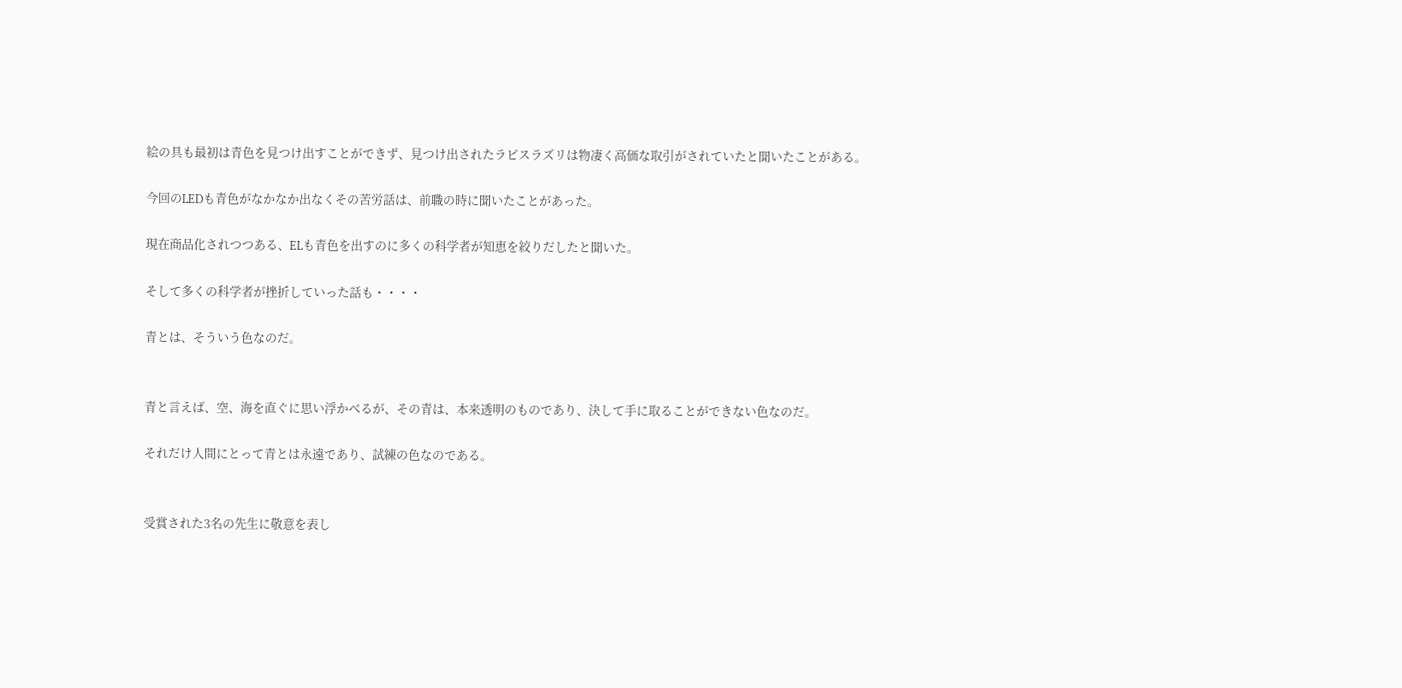絵の具も最初は青色を見つけ出すことができず、見つけ出されたラピスラズリは物凄く高価な取引がされていたと聞いたことがある。

今回のLEDも青色がなかなか出なくその苦労話は、前職の時に聞いたことがあった。

現在商品化されつつある、ELも青色を出すのに多くの科学者が知恵を絞りだしたと聞いた。

そして多くの科学者が挫折していった話も・・・・

青とは、そういう色なのだ。


青と言えば、空、海を直ぐに思い浮かべるが、その青は、本来透明のものであり、決して手に取ることができない色なのだ。

それだけ人間にとって青とは永遠であり、試練の色なのである。


受賞された3名の先生に敬意を表し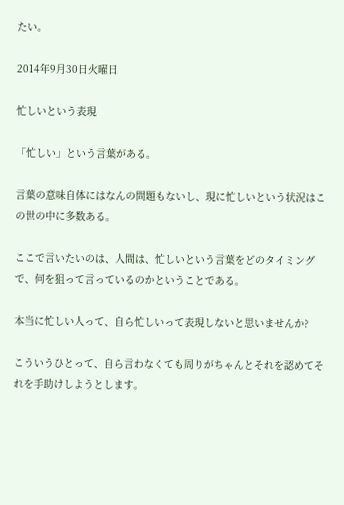たい。

2014年9月30日火曜日

忙しいという表現

「忙しい」という言葉がある。

言葉の意味自体にはなんの問題もないし、現に忙しいという状況はこの世の中に多数ある。

ここで言いたいのは、人間は、忙しいという言葉をどのタイミングで、何を狙って言っているのかということである。

本当に忙しい人って、自ら忙しいって表現しないと思いませんか?

こういうひとって、自ら言わなくても周りがちゃんとそれを認めてそれを手助けしようとします。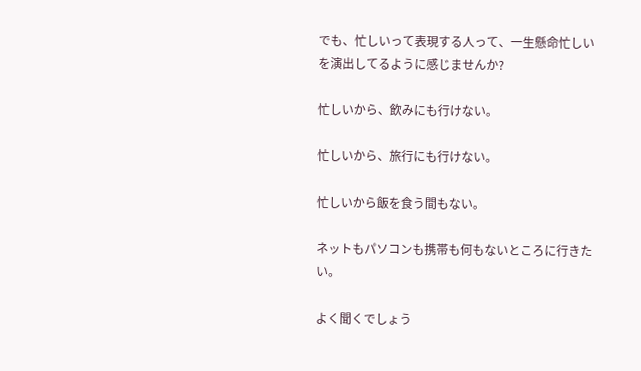でも、忙しいって表現する人って、一生懸命忙しいを演出してるように感じませんか?

忙しいから、飲みにも行けない。

忙しいから、旅行にも行けない。

忙しいから飯を食う間もない。

ネットもパソコンも携帯も何もないところに行きたい。

よく聞くでしょう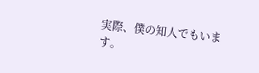実際、僕の知人でもいます。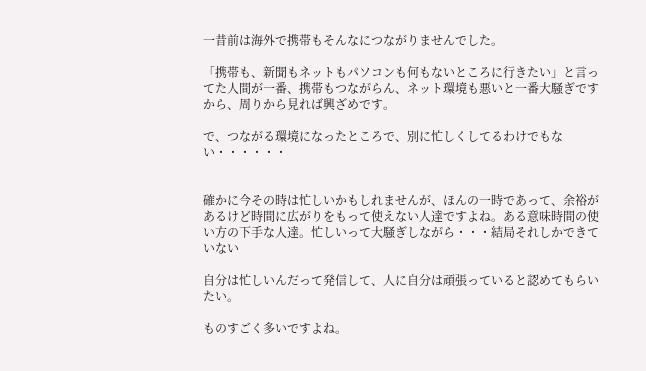一昔前は海外で携帯もそんなにつながりませんでした。

「携帯も、新聞もネットもパソコンも何もないところに行きたい」と言ってた人間が一番、携帯もつながらん、ネット環境も悪いと一番大騒ぎですから、周りから見れば興ざめです。

で、つながる環境になったところで、別に忙しくしてるわけでもない・・・・・・


確かに今その時は忙しいかもしれませんが、ほんの一時であって、余裕があるけど時間に広がりをもって使えない人達ですよね。ある意味時間の使い方の下手な人達。忙しいって大騒ぎしながら・・・結局それしかできていない

自分は忙しいんだって発信して、人に自分は頑張っていると認めてもらいたい。

ものすごく多いですよね。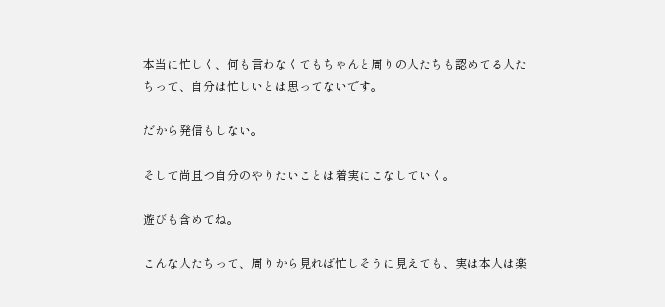本当に忙しく、何も言わなくてもちゃんと周りの人たちも認めてる人たちって、自分は忙しいとは思ってないです。

だから発信もしない。

そして尚且つ自分のやりたいことは着実にこなしていく。

遊びも含めてね。

こんな人たちって、周りから見れば忙しそうに見えても、実は本人は楽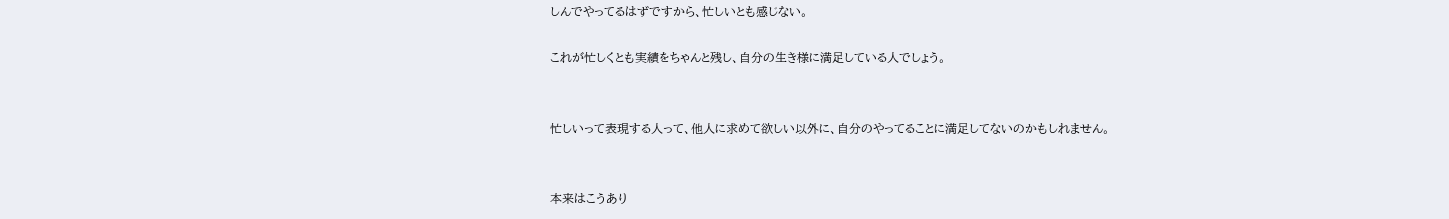しんでやってるはずですから、忙しいとも感じない。

これが忙しくとも実績をちゃんと残し、自分の生き様に満足している人でしょう。


忙しいって表現する人って、他人に求めて欲しい以外に、自分のやってることに満足してないのかもしれません。


本来はこうあり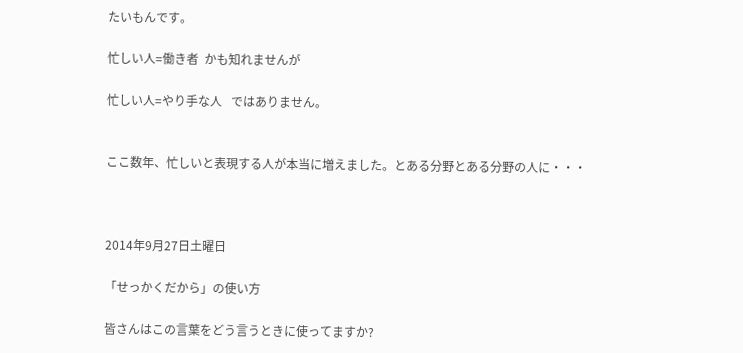たいもんです。

忙しい人=働き者  かも知れませんが

忙しい人=やり手な人   ではありません。


ここ数年、忙しいと表現する人が本当に増えました。とある分野とある分野の人に・・・



2014年9月27日土曜日

「せっかくだから」の使い方

皆さんはこの言葉をどう言うときに使ってますか?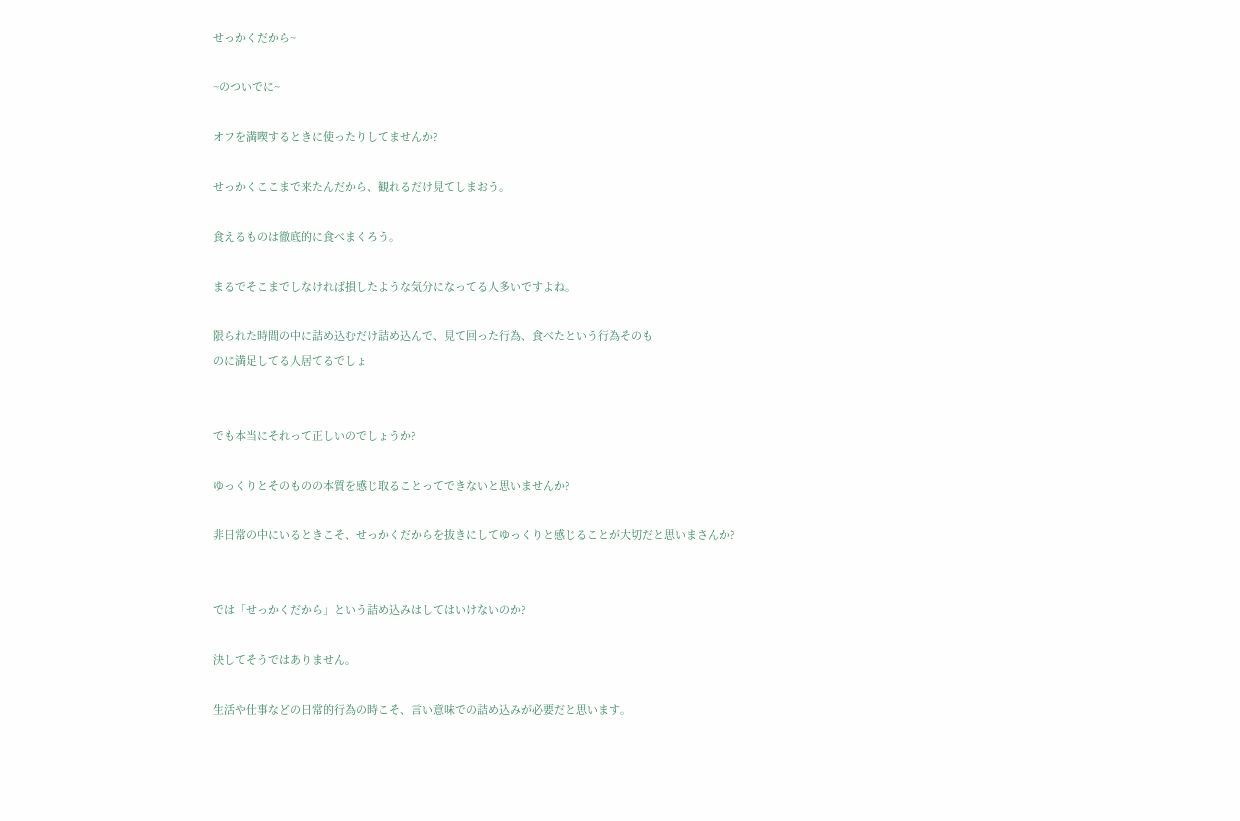せっかくだから~

~のついでに~

オフを満喫するときに使ったりしてませんか?

せっかくここまで来たんだから、観れるだけ見てしまおう。

食えるものは徹底的に食べまくろう。

まるでそこまでしなければ損したような気分になってる人多いですよね。

限られた時間の中に詰め込むだけ詰め込んで、見て回った行為、食べたという行為そのも
のに満足してる人居てるでしょ


でも本当にそれって正しいのでしょうか?

ゆっくりとそのものの本質を感じ取ることってできないと思いませんか?

非日常の中にいるときこそ、せっかくだからを抜きにしてゆっくりと感じることが大切だと思いまさんか?


では「せっかくだから」という詰め込みはしてはいけないのか?

決してそうではありません。

生活や仕事などの日常的行為の時こそ、言い意味での詰め込みが必要だと思います。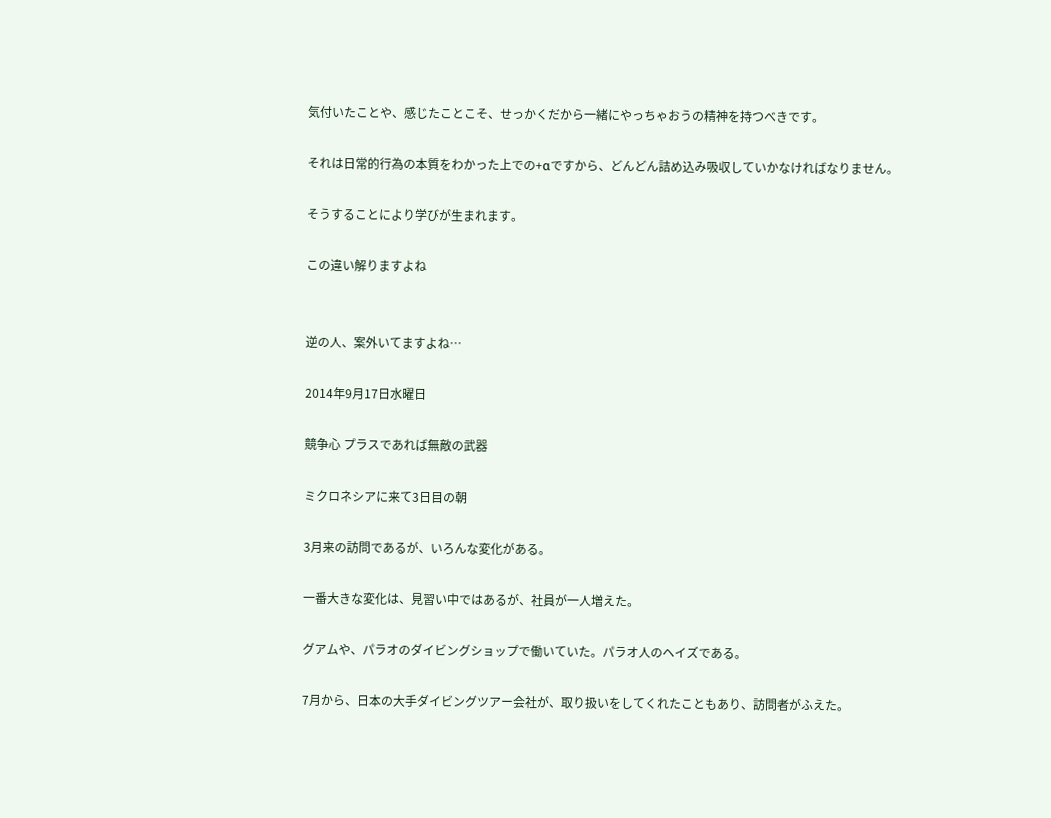気付いたことや、感じたことこそ、せっかくだから一緒にやっちゃおうの精神を持つべきです。

それは日常的行為の本質をわかった上での+αですから、どんどん詰め込み吸収していかなければなりません。

そうすることにより学びが生まれます。

この違い解りますよね


逆の人、案外いてますよね…

2014年9月17日水曜日

競争心 プラスであれば無敵の武器

ミクロネシアに来て3日目の朝

3月来の訪問であるが、いろんな変化がある。

一番大きな変化は、見習い中ではあるが、社員が一人増えた。

グアムや、パラオのダイビングショップで働いていた。パラオ人のヘイズである。

7月から、日本の大手ダイビングツアー会社が、取り扱いをしてくれたこともあり、訪問者がふえた。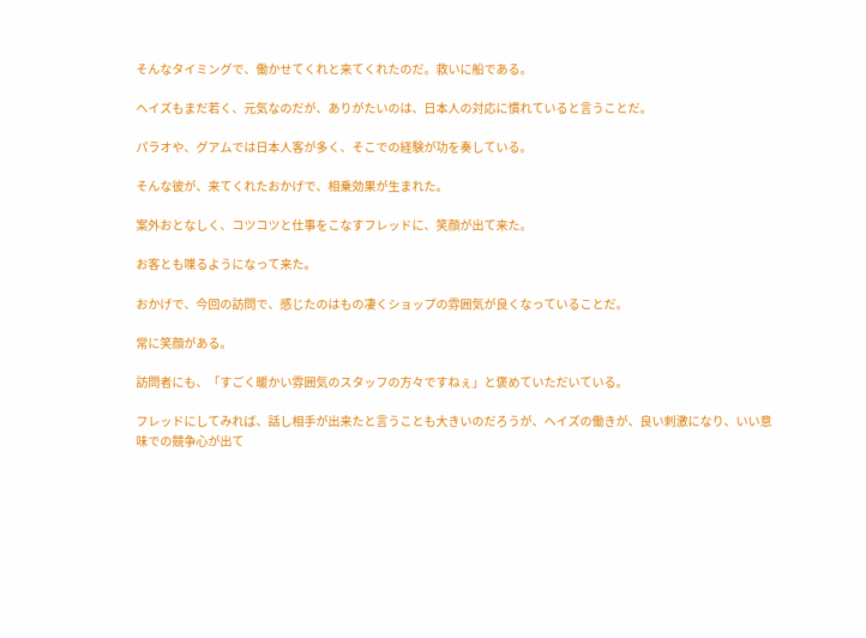そんなタイミングで、働かせてくれと来てくれたのだ。救いに船である。

ヘイズもまだ若く、元気なのだが、ありがたいのは、日本人の対応に慣れていると言うことだ。

パラオや、グアムでは日本人客が多く、そこでの経験が功を奏している。

そんな彼が、来てくれたおかげで、相乗効果が生まれた。

案外おとなしく、コツコツと仕事をこなすフレッドに、笑顔が出て来た。

お客とも喋るようになって来た。

おかげで、今回の訪問で、感じたのはもの凄くショップの雰囲気が良くなっていることだ。

常に笑顔がある。

訪問者にも、「すごく暖かい雰囲気のスタッフの方々ですねぇ」と褒めていただいている。

フレッドにしてみれば、話し相手が出来たと言うことも大きいのだろうが、ヘイズの働きが、良い刺激になり、いい意味での競争心が出て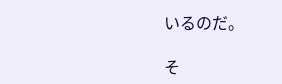いるのだ。

そ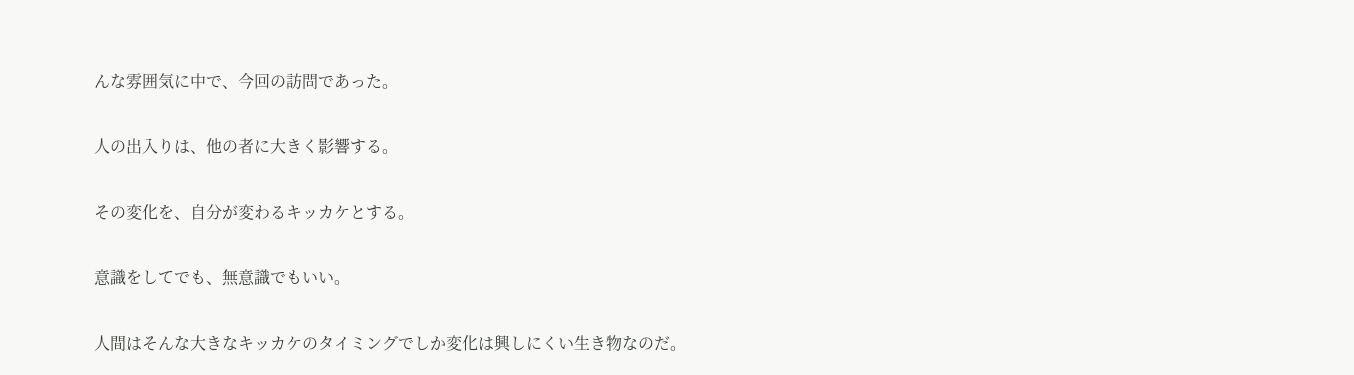んな雰囲気に中で、今回の訪問であった。

人の出入りは、他の者に大きく影響する。

その変化を、自分が変わるキッカケとする。

意識をしてでも、無意識でもいい。

人間はそんな大きなキッカケのタイミングでしか変化は興しにくい生き物なのだ。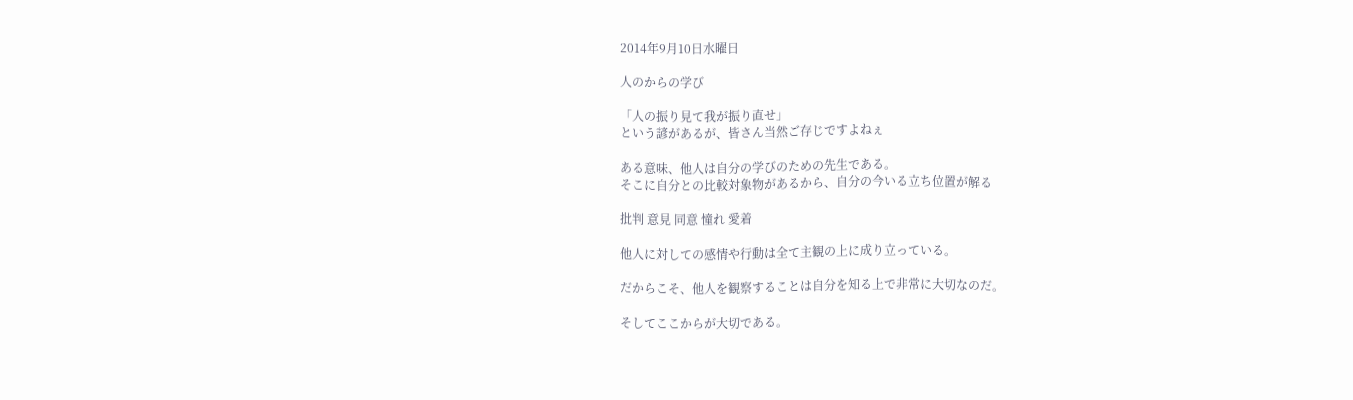2014年9月10日水曜日

人のからの学び

「人の振り見て我が振り直せ」
という諺があるが、皆さん当然ご存じですよねぇ

ある意味、他人は自分の学びのための先生である。
そこに自分との比較対象物があるから、自分の今いる立ち位置が解る

批判 意見 同意 憧れ 愛着

他人に対しての感情や行動は全て主観の上に成り立っている。

だからこそ、他人を観察することは自分を知る上で非常に大切なのだ。

そしてここからが大切である。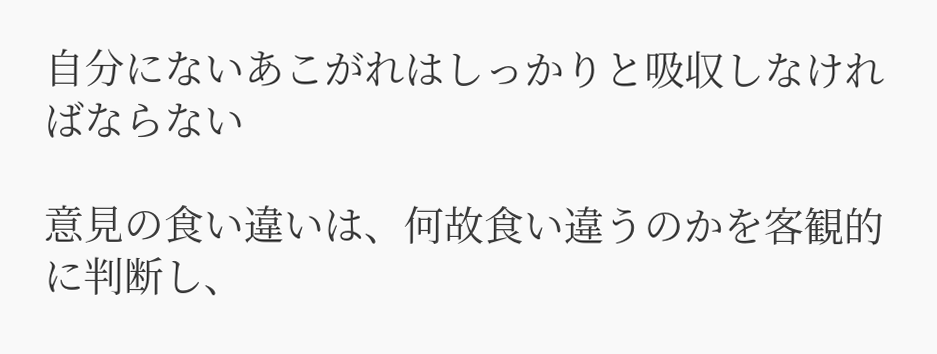自分にないあこがれはしっかりと吸収しなければならない

意見の食い違いは、何故食い違うのかを客観的に判断し、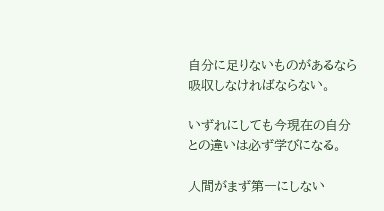自分に足りないものがあるなら吸収しなければならない。

いずれにしても今現在の自分との違いは必ず学びになる。

人間がまず第一にしない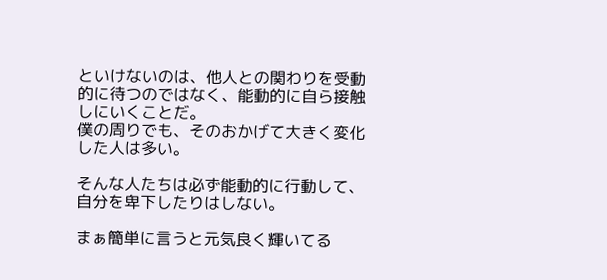といけないのは、他人との関わりを受動的に待つのではなく、能動的に自ら接触しにいくことだ。
僕の周りでも、そのおかげて大きく変化した人は多い。

そんな人たちは必ず能動的に行動して、自分を卑下したりはしない。

まぁ簡単に言うと元気良く輝いてる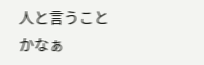人と言うことかなぁ